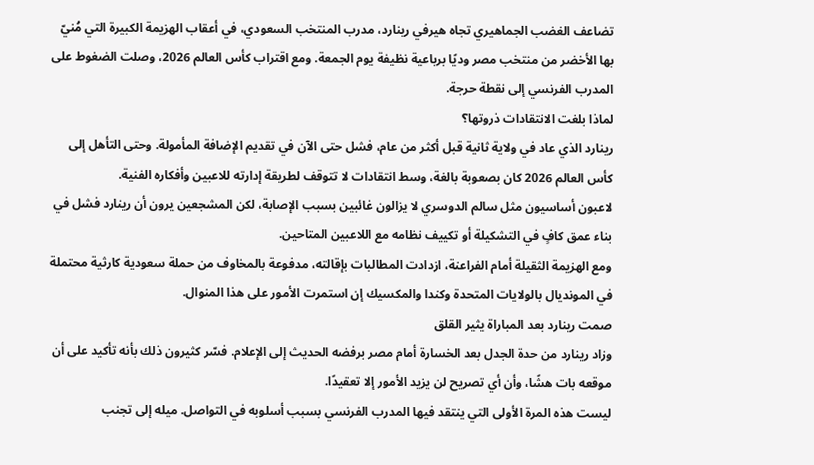تضاعف الغضب الجماهيري تجاه هيرفي رينارد، مدرب المنتخب السعودي، في أعقاب الهزيمة الكبيرة التي مُنيّ بها الأخضر من منتخب مصر وديًا برباعية نظيفة يوم الجمعة. ومع اقتراب كأس العالم 2026، وصلت الضغوط على المدرب الفرنسي إلى نقطة حرجة.
لماذا بلغت الانتقادات ذروتها؟
رينارد الذي عاد في ولاية ثانية قبل أكثر من عام، فشل حتى الآن في تقديم الإضافة المأمولة. وحتى التأهل إلى كأس العالم 2026 كان بصعوبة بالغة، وسط انتقادات لا تتوقف لطريقة إدارته للاعبين وأفكاره الفنية.
لاعبون أساسيون مثل سالم الدوسري لا يزالون غائبين بسبب الإصابة، لكن المشجعين يرون أن رينارد فشل في بناء عمق كافٍ في التشكيلة أو تكييف نظامه مع اللاعبين المتاحين.
ومع الهزيمة الثقيلة أمام الفراعنة، ازدادت المطالبات بإقالته، مدفوعة بالمخاوف من حملة سعودية كارثية محتملة في المونديال بالولايات المتحدة وكندا والمكسيك إن استمرت الأمور على هذا المنوال.
صمت رينارد بعد المباراة يثير القلق
وزاد رينارد من حدة الجدل بعد الخسارة أمام مصر برفضه الحديث إلى الإعلام. فسّر كثيرون ذلك بأنه تأكيد على أن موقعه بات هشًا، وأن أي تصريح لن يزيد الأمور إلا تعقيدًا.
ليست هذه المرة الأولى التي ينتقد فيها المدرب الفرنسي بسبب أسلوبه في التواصل. ميله إلى تجنب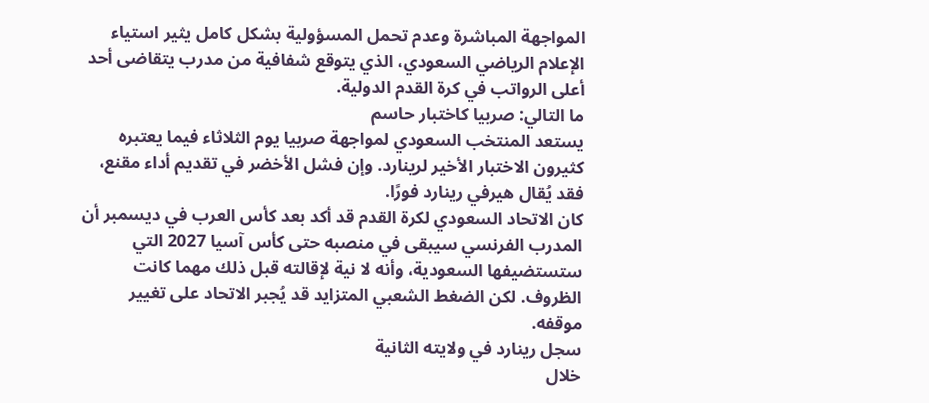المواجهة المباشرة وعدم تحمل المسؤولية بشكل كامل يثير استياء الإعلام الرياضي السعودي، الذي يتوقع شفافية من مدرب يتقاضى أحد أعلى الرواتب في كرة القدم الدولية.
ما التالي: صربيا كاختبار حاسم
يستعد المنتخب السعودي لمواجهة صربيا يوم الثلاثاء فيما يعتبره كثيرون الاختبار الأخير لرينارد. وإن فشل الأخضر في تقديم أداء مقنع، فقد يُقال هيرفي رينارد فورًا.
كان الاتحاد السعودي لكرة القدم قد أكد بعد كأس العرب في ديسمبر أن المدرب الفرنسي سيبقى في منصبه حتى كأس آسيا 2027 التي ستستضيفها السعودية، وأنه لا نية لإقالته قبل ذلك مهما كانت الظروف. لكن الضغط الشعبي المتزايد قد يُجبر الاتحاد على تغيير موقفه.
سجل رينارد في ولايته الثانية
خلال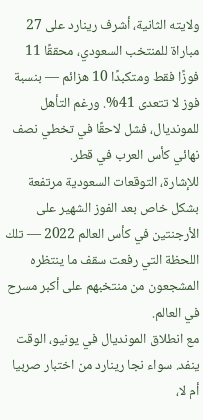ولايته الثانية، أشرف رينارد على 27 مباراة للمنتخب السعودي، محققًا 11 فوزًا فقط ومتكبدًا 10 هزائم — بنسبة فوز لا تتعدى 41%. ورغم التأهل للمونديال، فشل لاحقًا في تخطي نصف نهائي كأس العرب في قطر.
للإشارة، التوقعات السعودية مرتفعة بشكل خاص بعد الفوز الشهير على الأرجنتين في كأس العالم 2022 — تلك اللحظة التي رفعت سقف ما ينتظره المشجعون من منتخبهم على أكبر مسرح في العالم.
مع انطلاق المونديال في يونيو، الوقت ينفد. سواء نجا رينارد من اختبار صربيا أم لا،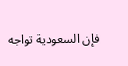فإن السعودية تواجه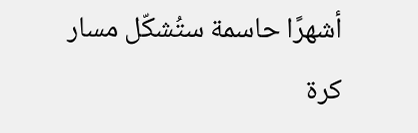أشهرًا حاسمة ستُشكّل مسار كرة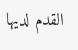القدم لديها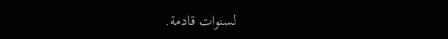لسنوات قادمة.